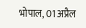भोपाल, 01 अप्रैल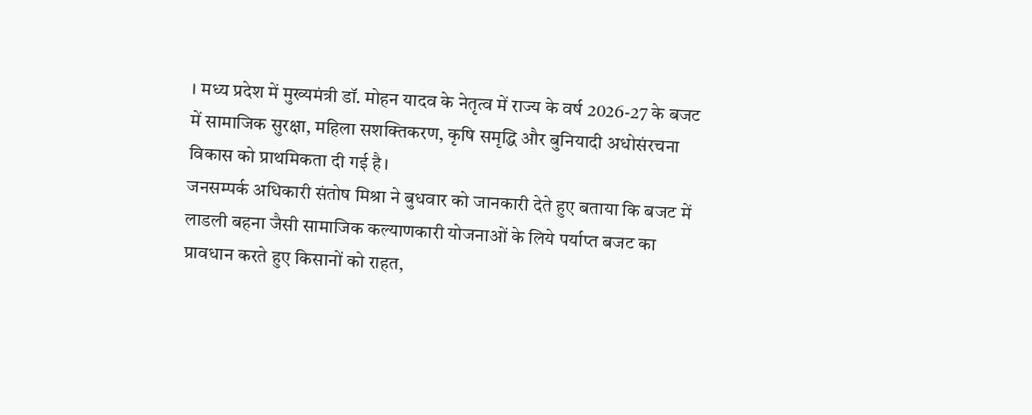। मध्य प्रदेश में मुख्यमंत्री डॉ. मोहन यादव के नेतृत्व में राज्य के वर्ष 2026-27 के बजट में सामाजिक सुरक्षा, महिला सशक्तिकरण, कृषि समृद्धि और बुनियादी अधोसंरचना विकास को प्राथमिकता दी गई है।
जनसम्पर्क अधिकारी संतोष मिश्रा ने बुधवार को जानकारी देते हुए बताया कि बजट में लाडली बहना जैसी सामाजिक कल्याणकारी योजनाओं के लिये पर्याप्त बजट का प्रावधान करते हुए किसानों को राहत,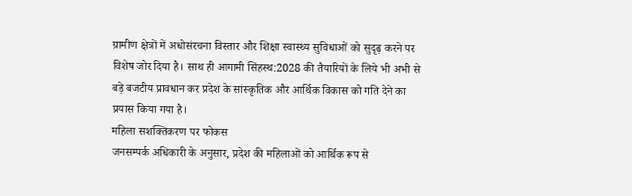ग्रामीण क्षेत्रों में अधोसंरचना विस्तार और शिक्षा स्वास्थ्य सुविधाओं को सुदृढ़ करने पर विशेष जोर दिया है। साथ ही आगामी सिंहस्थ:2028 की तैयारियों के लिये भी अभी से बड़े बजटीय प्रावधान कर प्रदेश के सांस्कृतिक और आर्थिक विकास को गति देने का प्रयास किया गया है।
महिला सशक्तिकरण पर फोकस
जनसम्पर्क अधिकारी के अनुसार, प्रदेश की महिलाओं को आर्थिक रूप से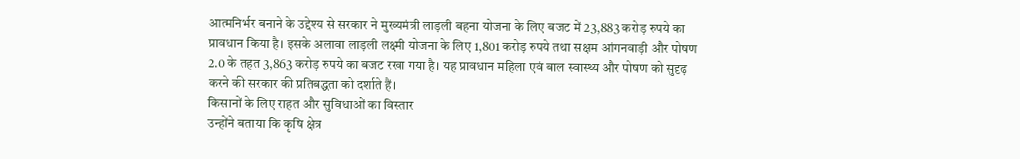आत्मनिर्भर बनाने के उद्देश्य से सरकार ने मुख्यमंत्री लाड़ली बहना योजना के लिए बजट में 23,883 करोड़ रुपये का प्रावधान किया है। इसके अलावा लाड़ली लक्ष्मी योजना के लिए 1,801 करोड़ रुपये तथा सक्षम आंगनवाड़ी और पोषण 2.0 के तहत 3,863 करोड़ रुपये का बजट रखा गया है। यह प्रावधान महिला एवं बाल स्वास्थ्य और पोषण को सुदृढ़ करने की सरकार की प्रतिबद्धता को दर्शाते हैं।
किसानों के लिए राहत और सुविधाओं का विस्तार
उन्होंने बताया कि कृषि क्षेत्र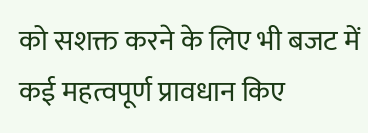को सशक्त करने के लिए भी बजट में कई महत्वपूर्ण प्रावधान किए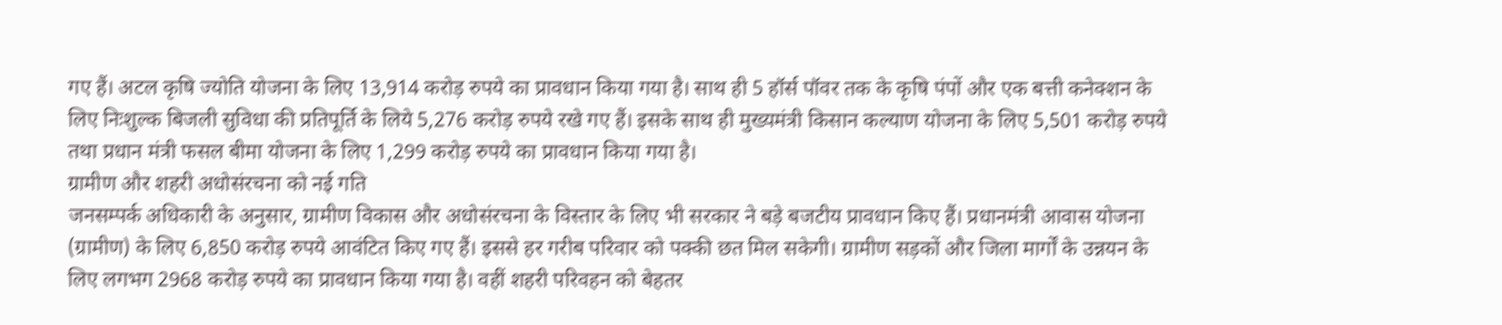गए हैं। अटल कृषि ज्योति योजना के लिए 13,914 करोड़ रुपये का प्रावधान किया गया है। साथ ही 5 हॉर्स पॉवर तक के कृषि पंपों और एक बत्ती कनेक्शन के लिए निःशुल्क बिजली सुविधा की प्रतिपूर्ति के लिये 5,276 करोड़ रुपये रखे गए हैं। इसके साथ ही मुख्यमंत्री किसान कल्याण योजना के लिए 5,501 करोड़ रुपये तथा प्रधान मंत्री फसल बीमा योजना के लिए 1,299 करोड़ रुपये का प्रावधान किया गया है।
ग्रामीण और शहरी अधोसंरचना को नई गति
जनसम्पर्क अधिकारी के अनुसार, ग्रामीण विकास और अधोसंरचना के विस्तार के लिए भी सरकार ने बड़े बजटीय प्रावधान किए हैं। प्रधानमंत्री आवास योजना (ग्रामीण) के लिए 6,850 करोड़ रुपये आवंटित किए गए हैं। इससे हर गरीब परिवार को पक्की छत मिल सकेगी। ग्रामीण सड़कों और जिला मार्गों के उन्नयन के लिए लगभग 2968 करोड़ रुपये का प्रावधान किया गया है। वहीं शहरी परिवहन को बेहतर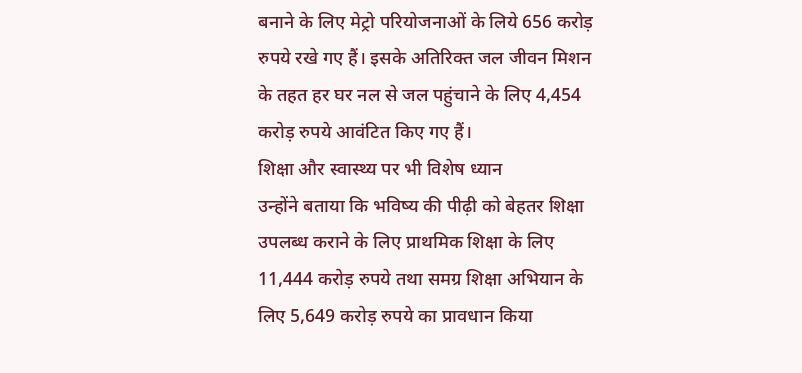बनाने के लिए मेट्रो परियोजनाओं के लिये 656 करोड़ रुपये रखे गए हैं। इसके अतिरिक्त जल जीवन मिशन के तहत हर घर नल से जल पहुंचाने के लिए 4,454 करोड़ रुपये आवंटित किए गए हैं।
शिक्षा और स्वास्थ्य पर भी विशेष ध्यान
उन्होंने बताया कि भविष्य की पीढ़ी को बेहतर शिक्षा उपलब्ध कराने के लिए प्राथमिक शिक्षा के लिए 11,444 करोड़ रुपये तथा समग्र शिक्षा अभियान के लिए 5,649 करोड़ रुपये का प्रावधान किया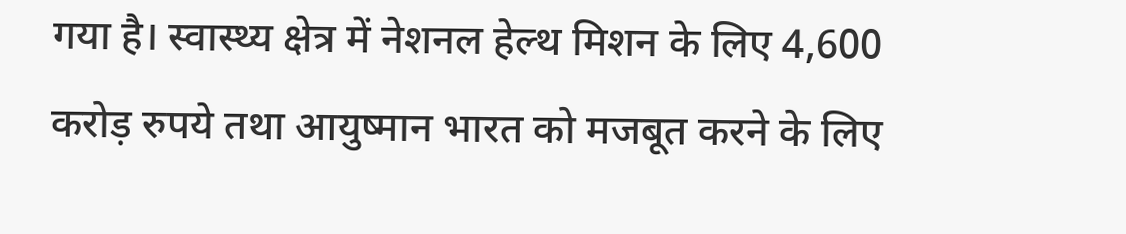गया है। स्वास्थ्य क्षेत्र में नेशनल हेल्थ मिशन के लिए 4,600 करोड़ रुपये तथा आयुष्मान भारत को मजबूत करने के लिए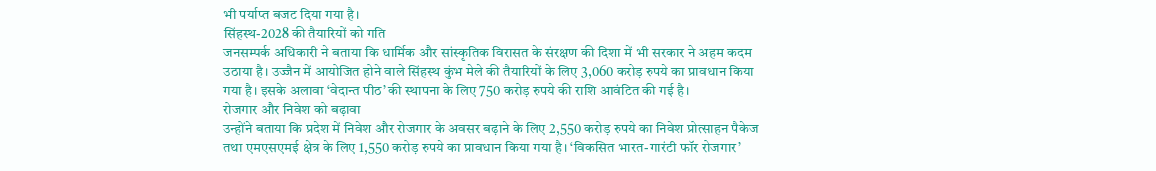भी पर्याप्त बजट दिया गया है।
सिंहस्थ-2028 की तैयारियों को गति
जनसम्पर्क अधिकारी ने बताया कि धार्मिक और सांस्कृतिक विरासत के संरक्षण की दिशा में भी सरकार ने अहम कदम उठाया है। उज्जैन में आयोजित होने वाले सिंहस्थ कुंभ मेले की तैयारियों के लिए 3,060 करोड़ रुपये का प्रावधान किया गया है। इसके अलावा ‘वेदान्त पीठ’ की स्थापना के लिए 750 करोड़ रुपये की राशि आवंटित की गई है।
रोजगार और निवेश को बढ़ावा
उन्होंने बताया कि प्रदेश में निवेश और रोजगार के अवसर बढ़ाने के लिए 2,550 करोड़ रुपये का निवेश प्रोत्साहन पैकेज तथा एमएसएमई क्षेत्र के लिए 1,550 करोड़ रुपये का प्रावधान किया गया है। ‘विकसित भारत-गारंटी फॉर रोजगार’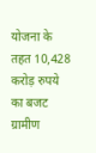योजना के तहत 10,428 करोड़ रुपये का बजट ग्रामीण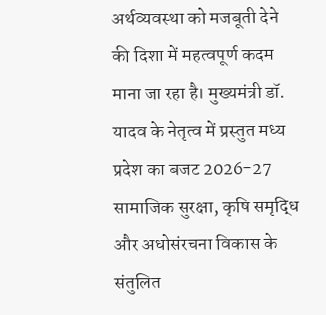अर्थव्यवस्था को मजबूती देने की दिशा में महत्वपूर्ण कदम माना जा रहा है। मुख्यमंत्री डॉ. यादव के नेतृत्व में प्रस्तुत मध्य प्रदेश का बजट 2026-27 सामाजिक सुरक्षा, कृषि समृद्धि और अधोसंरचना विकास के संतुलित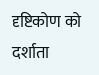दृष्टिकोण को दर्शाता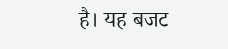है। यह बजट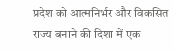प्रदेश को आत्मनिर्भर और विकसित राज्य बनाने की दिशा में एक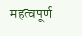महत्वपूर्ण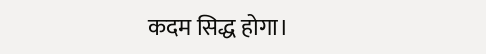कदम सिद्ध होगा।